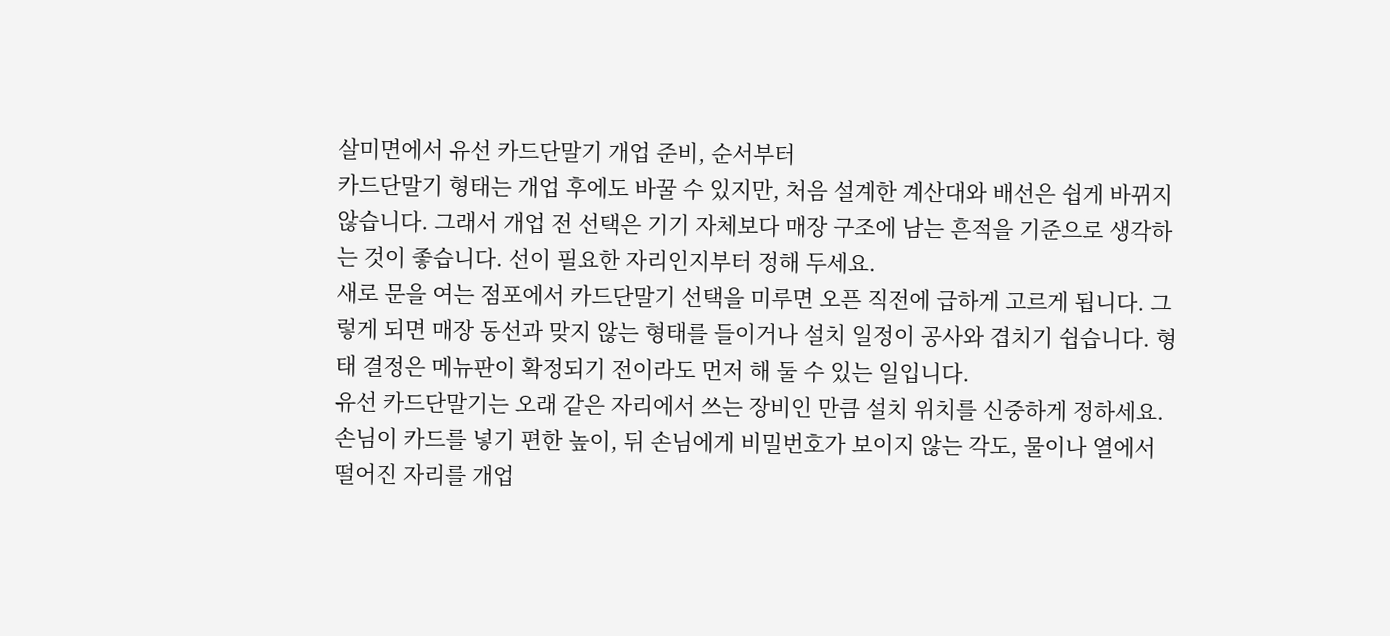살미면에서 유선 카드단말기 개업 준비, 순서부터
카드단말기 형태는 개업 후에도 바꿀 수 있지만, 처음 설계한 계산대와 배선은 쉽게 바뀌지 않습니다. 그래서 개업 전 선택은 기기 자체보다 매장 구조에 남는 흔적을 기준으로 생각하는 것이 좋습니다. 선이 필요한 자리인지부터 정해 두세요.
새로 문을 여는 점포에서 카드단말기 선택을 미루면 오픈 직전에 급하게 고르게 됩니다. 그렇게 되면 매장 동선과 맞지 않는 형태를 들이거나 설치 일정이 공사와 겹치기 쉽습니다. 형태 결정은 메뉴판이 확정되기 전이라도 먼저 해 둘 수 있는 일입니다.
유선 카드단말기는 오래 같은 자리에서 쓰는 장비인 만큼 설치 위치를 신중하게 정하세요. 손님이 카드를 넣기 편한 높이, 뒤 손님에게 비밀번호가 보이지 않는 각도, 물이나 열에서 떨어진 자리를 개업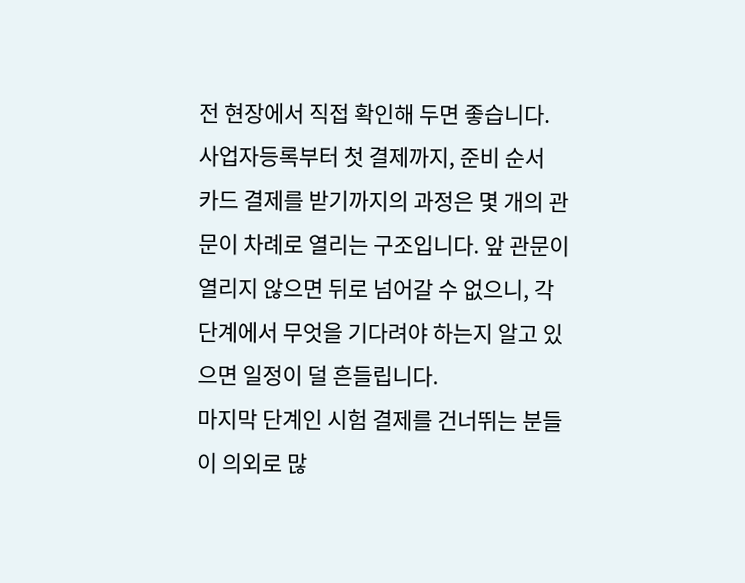전 현장에서 직접 확인해 두면 좋습니다.
사업자등록부터 첫 결제까지, 준비 순서
카드 결제를 받기까지의 과정은 몇 개의 관문이 차례로 열리는 구조입니다. 앞 관문이 열리지 않으면 뒤로 넘어갈 수 없으니, 각 단계에서 무엇을 기다려야 하는지 알고 있으면 일정이 덜 흔들립니다.
마지막 단계인 시험 결제를 건너뛰는 분들이 의외로 많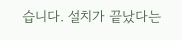습니다. 설치가 끝났다는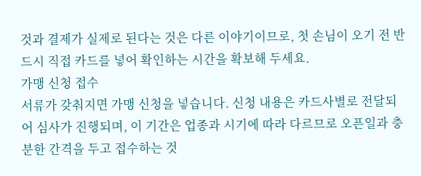것과 결제가 실제로 된다는 것은 다른 이야기이므로, 첫 손님이 오기 전 반드시 직접 카드를 넣어 확인하는 시간을 확보해 두세요.
가맹 신청 접수
서류가 갖춰지면 가맹 신청을 넣습니다. 신청 내용은 카드사별로 전달되어 심사가 진행되며, 이 기간은 업종과 시기에 따라 다르므로 오픈일과 충분한 간격을 두고 접수하는 것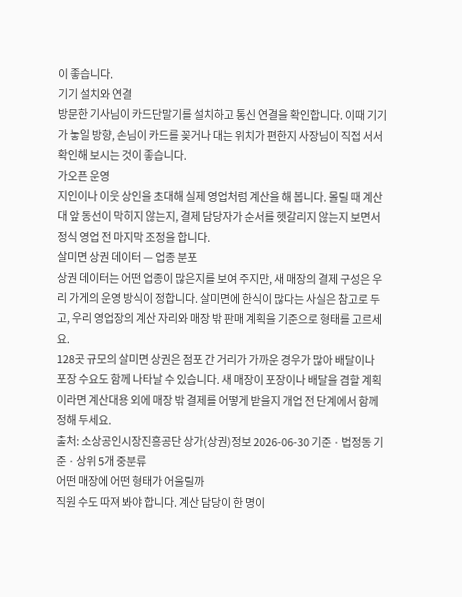이 좋습니다.
기기 설치와 연결
방문한 기사님이 카드단말기를 설치하고 통신 연결을 확인합니다. 이때 기기가 놓일 방향, 손님이 카드를 꽂거나 대는 위치가 편한지 사장님이 직접 서서 확인해 보시는 것이 좋습니다.
가오픈 운영
지인이나 이웃 상인을 초대해 실제 영업처럼 계산을 해 봅니다. 몰릴 때 계산대 앞 동선이 막히지 않는지, 결제 담당자가 순서를 헷갈리지 않는지 보면서 정식 영업 전 마지막 조정을 합니다.
살미면 상권 데이터 — 업종 분포
상권 데이터는 어떤 업종이 많은지를 보여 주지만, 새 매장의 결제 구성은 우리 가게의 운영 방식이 정합니다. 살미면에 한식이 많다는 사실은 참고로 두고, 우리 영업장의 계산 자리와 매장 밖 판매 계획을 기준으로 형태를 고르세요.
128곳 규모의 살미면 상권은 점포 간 거리가 가까운 경우가 많아 배달이나 포장 수요도 함께 나타날 수 있습니다. 새 매장이 포장이나 배달을 겸할 계획이라면 계산대용 외에 매장 밖 결제를 어떻게 받을지 개업 전 단계에서 함께 정해 두세요.
출처: 소상공인시장진흥공단 상가(상권)정보 2026-06-30 기준 · 법정동 기준 · 상위 5개 중분류
어떤 매장에 어떤 형태가 어울릴까
직원 수도 따져 봐야 합니다. 계산 담당이 한 명이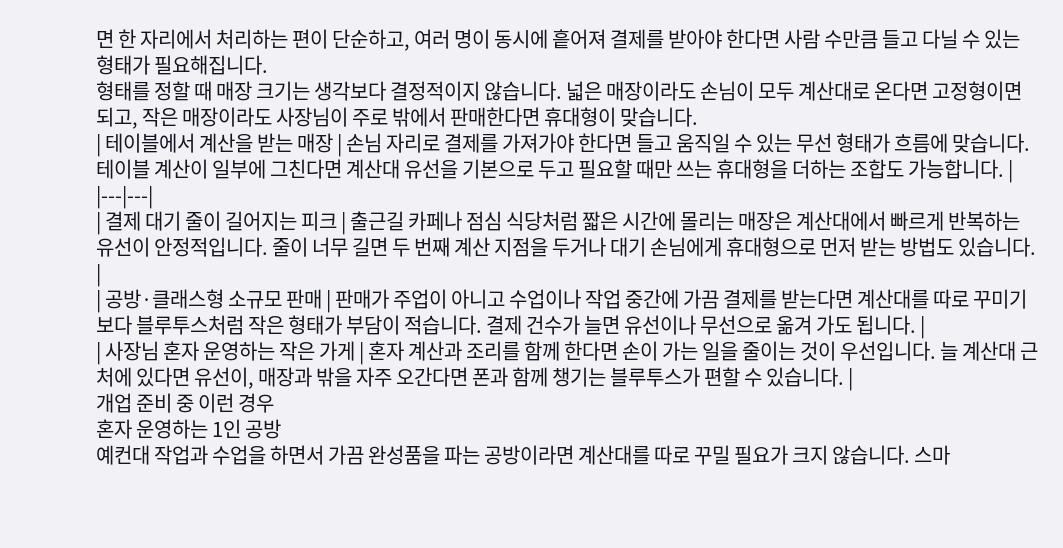면 한 자리에서 처리하는 편이 단순하고, 여러 명이 동시에 흩어져 결제를 받아야 한다면 사람 수만큼 들고 다닐 수 있는 형태가 필요해집니다.
형태를 정할 때 매장 크기는 생각보다 결정적이지 않습니다. 넓은 매장이라도 손님이 모두 계산대로 온다면 고정형이면 되고, 작은 매장이라도 사장님이 주로 밖에서 판매한다면 휴대형이 맞습니다.
| 테이블에서 계산을 받는 매장 | 손님 자리로 결제를 가져가야 한다면 들고 움직일 수 있는 무선 형태가 흐름에 맞습니다. 테이블 계산이 일부에 그친다면 계산대 유선을 기본으로 두고 필요할 때만 쓰는 휴대형을 더하는 조합도 가능합니다. |
|---|---|
| 결제 대기 줄이 길어지는 피크 | 출근길 카페나 점심 식당처럼 짧은 시간에 몰리는 매장은 계산대에서 빠르게 반복하는 유선이 안정적입니다. 줄이 너무 길면 두 번째 계산 지점을 두거나 대기 손님에게 휴대형으로 먼저 받는 방법도 있습니다. |
| 공방·클래스형 소규모 판매 | 판매가 주업이 아니고 수업이나 작업 중간에 가끔 결제를 받는다면 계산대를 따로 꾸미기보다 블루투스처럼 작은 형태가 부담이 적습니다. 결제 건수가 늘면 유선이나 무선으로 옮겨 가도 됩니다. |
| 사장님 혼자 운영하는 작은 가게 | 혼자 계산과 조리를 함께 한다면 손이 가는 일을 줄이는 것이 우선입니다. 늘 계산대 근처에 있다면 유선이, 매장과 밖을 자주 오간다면 폰과 함께 챙기는 블루투스가 편할 수 있습니다. |
개업 준비 중 이런 경우
혼자 운영하는 1인 공방
예컨대 작업과 수업을 하면서 가끔 완성품을 파는 공방이라면 계산대를 따로 꾸밀 필요가 크지 않습니다. 스마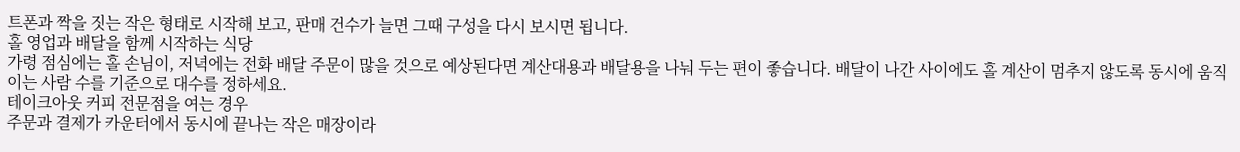트폰과 짝을 짓는 작은 형태로 시작해 보고, 판매 건수가 늘면 그때 구성을 다시 보시면 됩니다.
홀 영업과 배달을 함께 시작하는 식당
가령 점심에는 홀 손님이, 저녁에는 전화 배달 주문이 많을 것으로 예상된다면 계산대용과 배달용을 나눠 두는 편이 좋습니다. 배달이 나간 사이에도 홀 계산이 멈추지 않도록 동시에 움직이는 사람 수를 기준으로 대수를 정하세요.
테이크아웃 커피 전문점을 여는 경우
주문과 결제가 카운터에서 동시에 끝나는 작은 매장이라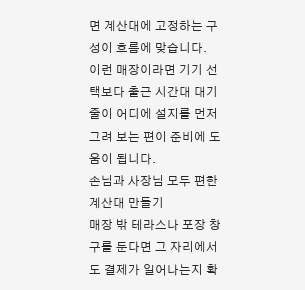면 계산대에 고정하는 구성이 흐름에 맞습니다. 이런 매장이라면 기기 선택보다 출근 시간대 대기 줄이 어디에 설지를 먼저 그려 보는 편이 준비에 도움이 됩니다.
손님과 사장님 모두 편한 계산대 만들기
매장 밖 테라스나 포장 창구를 둔다면 그 자리에서도 결제가 일어나는지 확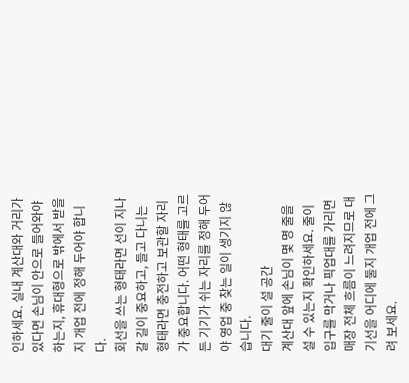인하세요. 실내 계산대와 거리가 있다면 손님이 안으로 들어와야 하는지, 휴대형으로 밖에서 받을지 개업 전에 정해 두어야 합니다.
회선을 쓰는 형태라면 선이 지나갈 길이 중요하고, 들고 다니는 형태라면 충전하고 보관할 자리가 중요합니다. 어떤 형태를 고르든 기기가 쉬는 자리를 정해 두어야 영업 중 찾는 일이 생기지 않습니다.
대기 줄이 설 공간
계산대 앞에 손님이 몇 명 줄을 설 수 있는지 확인하세요. 줄이 입구를 막거나 픽업대를 가리면 매장 전체 흐름이 느려지므로 대기선을 어디에 둘지 개업 전에 그려 보세요.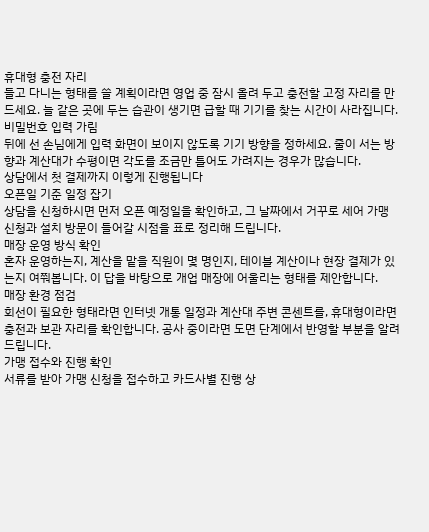휴대형 충전 자리
들고 다니는 형태를 쓸 계획이라면 영업 중 잠시 올려 두고 충전할 고정 자리를 만드세요. 늘 같은 곳에 두는 습관이 생기면 급할 때 기기를 찾는 시간이 사라집니다.
비밀번호 입력 가림
뒤에 선 손님에게 입력 화면이 보이지 않도록 기기 방향을 정하세요. 줄이 서는 방향과 계산대가 수평이면 각도를 조금만 틀어도 가려지는 경우가 많습니다.
상담에서 첫 결제까지 이렇게 진행됩니다
오픈일 기준 일정 잡기
상담을 신청하시면 먼저 오픈 예정일을 확인하고, 그 날짜에서 거꾸로 세어 가맹 신청과 설치 방문이 들어갈 시점을 표로 정리해 드립니다.
매장 운영 방식 확인
혼자 운영하는지, 계산을 맡을 직원이 몇 명인지, 테이블 계산이나 현장 결제가 있는지 여쭤봅니다. 이 답을 바탕으로 개업 매장에 어울리는 형태를 제안합니다.
매장 환경 점검
회선이 필요한 형태라면 인터넷 개통 일정과 계산대 주변 콘센트를, 휴대형이라면 충전과 보관 자리를 확인합니다. 공사 중이라면 도면 단계에서 반영할 부분을 알려 드립니다.
가맹 접수와 진행 확인
서류를 받아 가맹 신청을 접수하고 카드사별 진행 상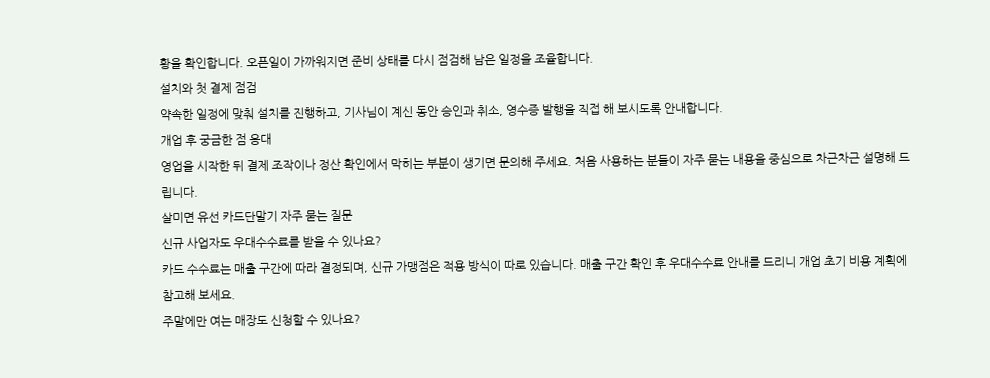황을 확인합니다. 오픈일이 가까워지면 준비 상태를 다시 점검해 남은 일정을 조율합니다.
설치와 첫 결제 점검
약속한 일정에 맞춰 설치를 진행하고, 기사님이 계신 동안 승인과 취소, 영수증 발행을 직접 해 보시도록 안내합니다.
개업 후 궁금한 점 응대
영업을 시작한 뒤 결제 조작이나 정산 확인에서 막히는 부분이 생기면 문의해 주세요. 처음 사용하는 분들이 자주 묻는 내용을 중심으로 차근차근 설명해 드립니다.
살미면 유선 카드단말기 자주 묻는 질문
신규 사업자도 우대수수료를 받을 수 있나요?
카드 수수료는 매출 구간에 따라 결정되며, 신규 가맹점은 적용 방식이 따로 있습니다. 매출 구간 확인 후 우대수수료 안내를 드리니 개업 초기 비용 계획에 참고해 보세요.
주말에만 여는 매장도 신청할 수 있나요?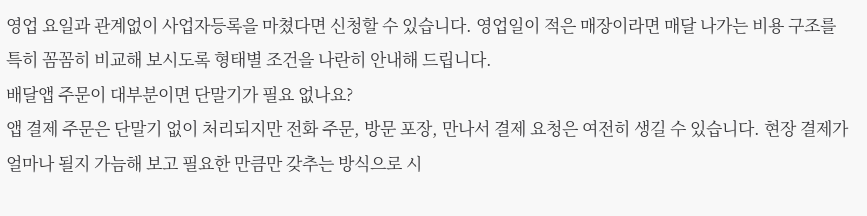영업 요일과 관계없이 사업자등록을 마쳤다면 신청할 수 있습니다. 영업일이 적은 매장이라면 매달 나가는 비용 구조를 특히 꼼꼼히 비교해 보시도록 형태별 조건을 나란히 안내해 드립니다.
배달앱 주문이 대부분이면 단말기가 필요 없나요?
앱 결제 주문은 단말기 없이 처리되지만 전화 주문, 방문 포장, 만나서 결제 요청은 여전히 생길 수 있습니다. 현장 결제가 얼마나 될지 가늠해 보고 필요한 만큼만 갖추는 방식으로 시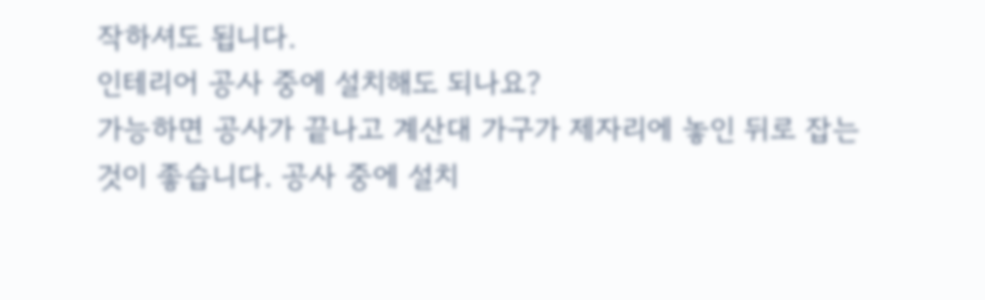작하셔도 됩니다.
인테리어 공사 중에 설치해도 되나요?
가능하면 공사가 끝나고 계산대 가구가 제자리에 놓인 뒤로 잡는 것이 좋습니다. 공사 중에 설치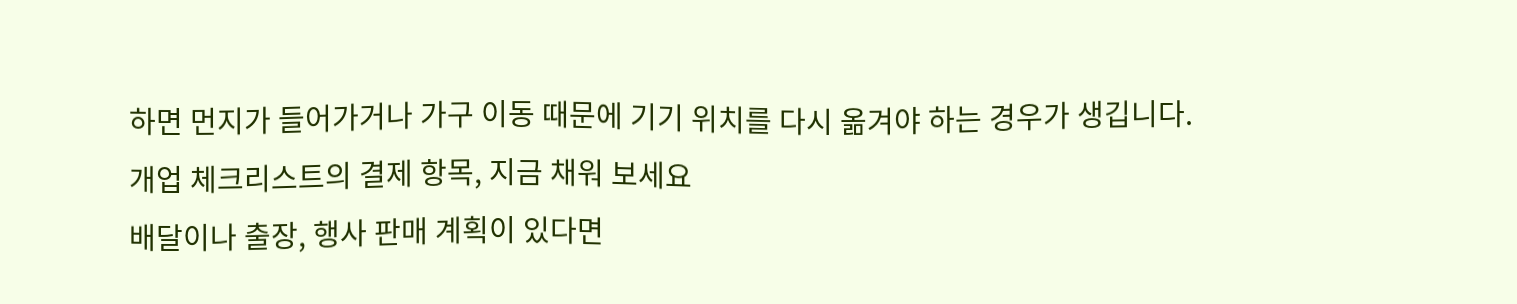하면 먼지가 들어가거나 가구 이동 때문에 기기 위치를 다시 옮겨야 하는 경우가 생깁니다.
개업 체크리스트의 결제 항목, 지금 채워 보세요
배달이나 출장, 행사 판매 계획이 있다면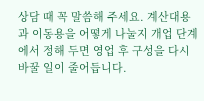상담 때 꼭 말씀해 주세요. 계산대용과 이동용을 어떻게 나눌지 개업 단계에서 정해 두면 영업 후 구성을 다시 바꿀 일이 줄어듭니다.